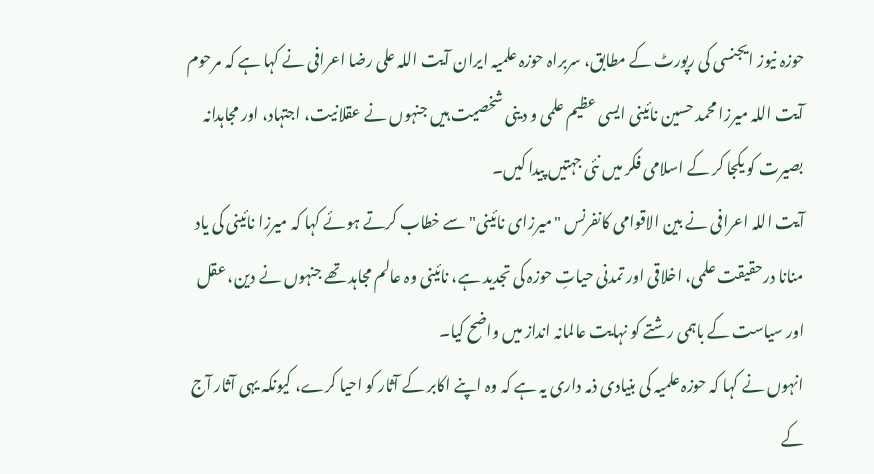حوزہ نیوز ایجنسی کی رپورٹ کے مطابق، سربراہ حوزہ علمیہ ایران آیت اللہ علی رضا اعرافی نے کہا ہے کہ مرحوم آیت اللہ میرزا محمد حسین نائینی ایسی عظیم علمی و دینی شخصیت ہیں جنہوں نے عقلانیت، اجتہاد، اور مجاہدانہ بصیرت کو یکجا کر کے اسلامی فکر میں نئی جہتیں پیدا کیں۔
آیت اللہ اعرافی نے بین الاقوامی کانفرنس "میرزای نائینی" سے خطاب کرتے ہوئے کہا کہ میرزا نائینی کی یاد منانا درحقیقت علمی، اخلاقی اور تمدنی حیاتِ حوزہ کی تجدید ہے، نائینی وہ عالم مجاہد تھے جنہوں نے دین، عقل اور سیاست کے باہمی رشتے کو نہایت عالمانہ انداز میں واضح کیا۔
انہوں نے کہا کہ حوزہ علمیہ کی بنیادی ذمہ داری یہ ہے کہ وہ اپنے اکابر کے آثار کو احیا کرے، کیونکہ یہی آثار آج کے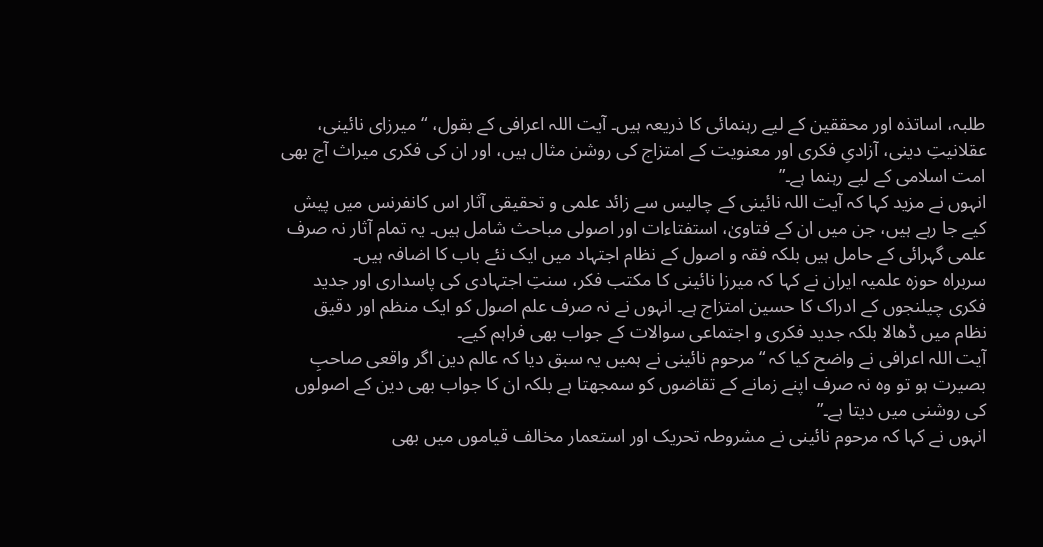طلبہ، اساتذہ اور محققین کے لیے رہنمائی کا ذریعہ ہیں۔ آیت اللہ اعرافی کے بقول، “میرزای نائینی، عقلانیتِ دینی، آزادیِ فکری اور معنویت کے امتزاج کی روشن مثال ہیں، اور ان کی فکری میراث آج بھی امت اسلامی کے لیے رہنما ہے۔”
انہوں نے مزید کہا کہ آیت اللہ نائینی کے چالیس سے زائد علمی و تحقیقی آثار اس کانفرنس میں پیش کیے جا رہے ہیں، جن میں ان کے فتاویٰ، استفتاءات اور اصولی مباحث شامل ہیں۔ یہ تمام آثار نہ صرف علمی گہرائی کے حامل ہیں بلکہ فقہ و اصول کے نظام اجتہاد میں ایک نئے باب کا اضافہ ہیں۔
سربراہ حوزہ علمیہ ایران نے کہا کہ میرزا نائینی کا مکتب فکر، سنتِ اجتہادی کی پاسداری اور جدید فکری چیلنجوں کے ادراک کا حسین امتزاج ہے۔ انہوں نے نہ صرف علم اصول کو ایک منظم اور دقیق نظام میں ڈھالا بلکہ جدید فکری و اجتماعی سوالات کے جواب بھی فراہم کیے۔
آیت اللہ اعرافی نے واضح کیا کہ “مرحوم نائینی نے ہمیں یہ سبق دیا کہ عالم دین اگر واقعی صاحبِ بصیرت ہو تو وہ نہ صرف اپنے زمانے کے تقاضوں کو سمجھتا ہے بلکہ ان کا جواب بھی دین کے اصولوں کی روشنی میں دیتا ہے۔”
انہوں نے کہا کہ مرحوم نائینی نے مشروطہ تحریک اور استعمار مخالف قیاموں میں بھی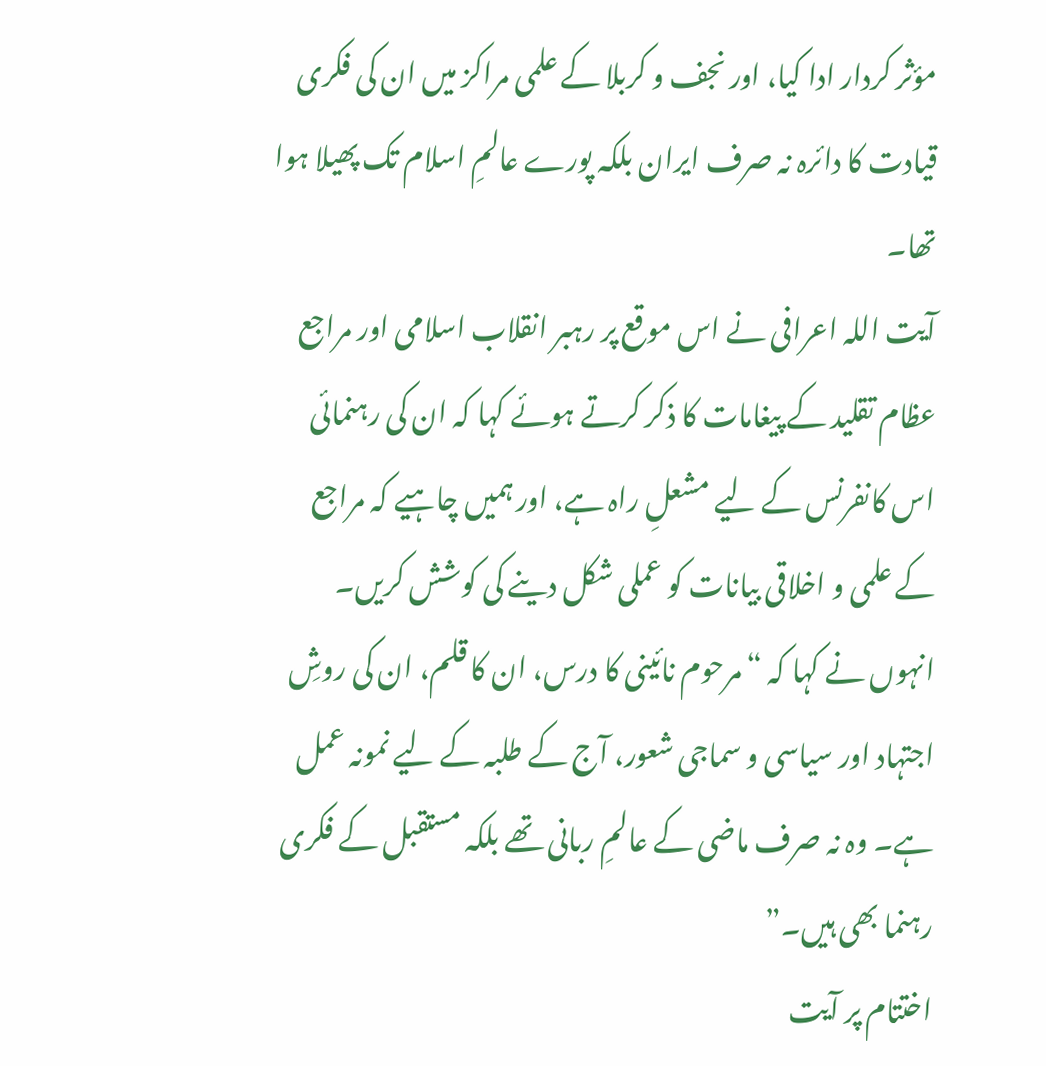مؤثر کردار ادا کیا، اور نجف و کربلا کے علمی مراکز میں ان کی فکری قیادت کا دائرہ نہ صرف ایران بلکہ پورے عالمِ اسلام تک پھیلا ہوا تھا۔
آیت اللہ اعرافی نے اس موقع پر رہبر انقلاب اسلامی اور مراجع عظام تقلید کے پیغامات کا ذکر کرتے ہوئے کہا کہ ان کی رہنمائی اس کانفرنس کے لیے مشعلِ راہ ہے، اور ہمیں چاہیے کہ مراجع کے علمی و اخلاقی بیانات کو عملی شکل دینے کی کوشش کریں۔
انہوں نے کہا کہ “مرحوم نائینی کا درس، ان کا قلم، ان کی روشِ اجتہاد اور سیاسی و سماجی شعور، آج کے طلبہ کے لیے نمونہ عمل ہے۔ وہ نہ صرف ماضی کے عالمِ ربانی تھے بلکہ مستقبل کے فکری رہنما بھی ہیں۔”
اختتام پر آیت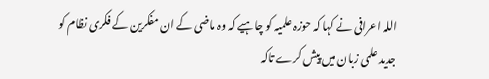اللہ اعرافی نے کہا کہ حوزہ علمیہ کو چاہیے کہ وہ ماضی کے ان مفکرین کے فکری نظام کو جدید علمی زبان میں پیش کرے تاکہ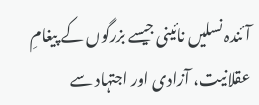آئندہ نسلیں نائینی جیسے بزرگوں کے پیغامِ عقلانیت، آزادی اور اجتہاد سے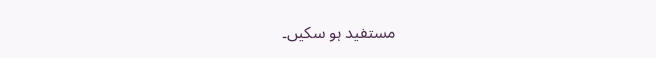مستفید ہو سکیں۔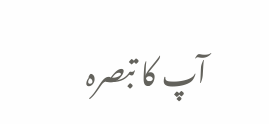آپ کا تبصرہ